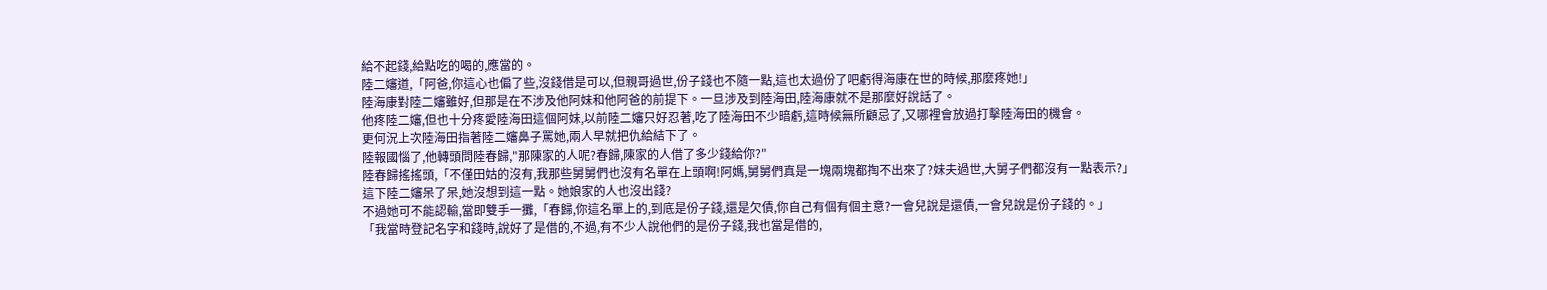給不起錢,給點吃的喝的,應當的。
陸二嬸道,「阿爸,你這心也偏了些,沒錢借是可以,但親哥過世,份子錢也不隨一點,這也太過份了吧虧得海康在世的時候,那麼疼她!」
陸海康對陸二嬸雖好,但那是在不涉及他阿妹和他阿爸的前提下。一旦涉及到陸海田,陸海康就不是那麼好說話了。
他疼陸二嬸,但也十分疼愛陸海田這個阿妹,以前陸二嬸只好忍著,吃了陸海田不少暗虧,這時候無所顧忌了,又哪裡會放過打擊陸海田的機會。
更何況上次陸海田指著陸二嬸鼻子罵她,兩人早就把仇給結下了。
陸報國惱了,他轉頭問陸春歸,"那陳家的人呢?春歸,陳家的人借了多少錢給你?"
陸春歸搖搖頭,「不僅田姑的沒有,我那些舅舅們也沒有名單在上頭啊!阿媽,舅舅們真是一塊兩塊都掏不出來了?妹夫過世,大舅子們都沒有一點表示?」
這下陸二嬸呆了呆,她沒想到這一點。她娘家的人也沒出錢?
不過她可不能認輸,當即雙手一攤,「春歸,你這名單上的,到底是份子錢,還是欠債,你自己有個有個主意?一會兒說是還債,一會兒說是份子錢的。」
「我當時登記名字和錢時,說好了是借的,不過,有不少人說他們的是份子錢,我也當是借的,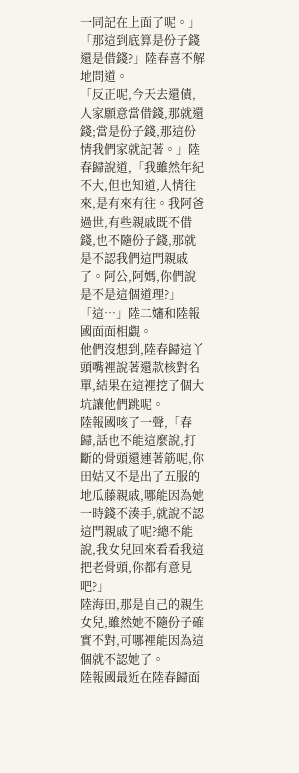一同記在上面了呢。」
「那這到底算是份子錢還是借錢?」陸春喜不解地問道。
「反正呢,今天去還債,人家願意當借錢,那就還錢;當是份子錢,那這份情我們家就記著。」陸春歸說道,「我雖然年紀不大,但也知道,人情往來,是有來有往。我阿爸過世,有些親戚既不借錢,也不隨份子錢,那就是不認我們這門親戚了。阿公,阿媽,你們說是不是這個道理?」
「這…」陸二嬸和陸報國面面相覷。
他們沒想到,陸春歸這丫頭嘴裡說著還款核對名單,結果在這裡挖了個大坑讓他們跳呢。
陸報國咳了一聲,「春歸,話也不能這麼說,打斷的骨頭還連著筋呢,你田姑又不是出了五服的地瓜藤親戚,哪能因為她一時錢不湊手,就說不認這門親戚了呢?總不能說,我女兒回來看看我這把老骨頭,你都有意見吧?」
陸海田,那是自己的親生女兒,雖然她不隨份子確實不對,可哪裡能因為這個就不認她了。
陸報國最近在陸春歸面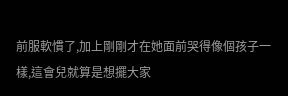前服軟慣了,加上剛剛才在她面前哭得像個孩子一樣,這會兒就算是想擺大家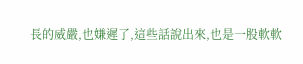長的威嚴,也嫌遲了,這些話說出來,也是一股軟軟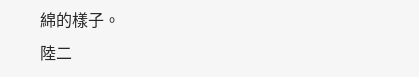綿的樣子。
陸二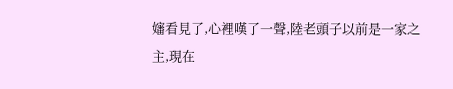嬸看見了,心裡嘆了一聲,陸老頭子以前是一家之主,現在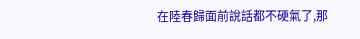在陸春歸面前說話都不硬氣了,那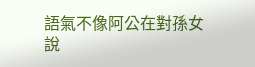語氣不像阿公在對孫女說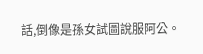話,倒像是孫女試圖說服阿公。